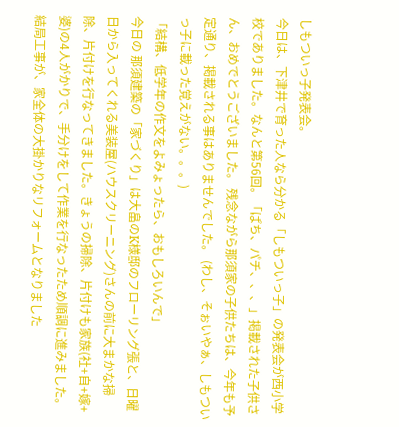しもついっ子発表会。
今日は、下津井で育った人なら分かる「しもついっ子」の発表会が西小学校でありました。なんと第56回。「ぱち、パチ、、、」掲載された子供さん、おめでとうございました。 残念ながら那須家の子供たちは、今年も予定通り、掲載される事はありませんでした。 (わし、そぉいやぁ、しもついっ子に載った覚えがない。。。)
「結構、低学年の作文をよみょったら、おもしろいんで」
今日の 那須建築の「家づくり」は大畠のK様邸のフローリング張と、日曜日から入ってくれる美装屋(ハウスクリーニング)さんの前に大まかな掃除、片付けを行なってきました。きょうの掃除、片付けも家族(社+自+嫁+婆)の4人がかりで、手分けをして作業を行なったため順調に進みました。結局工事が、家全体の大掛かりなリフォームとなりました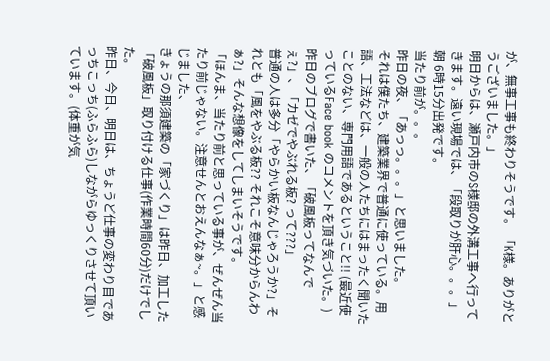が、無事工事も終わりそうです。 「K様。ありがとうございました。」
明日からは、瀬戸内市のS様邸の外溝工事へ行ってきます。遠い現場では、「段取りが肝心。。。」
朝 6時15分出発です。
当たり前が。。。
昨日の夜、「あっっ。。。」と思いました。
それは僕たち、建築業界で普通に使っている。用語、工法などは、一般の人たちにはまったく聞いたことのない、専門用語であるということ!! (最近使っているFace book のコメントを頂き気づいた。)
昨日のブログで書いた、「破風板ってなんでぇ?」、「カゼでやぶれる板? って???」
普通の人は多分「やらかい板なんじゃろうか?」それとも「風をやぶる板?? それこそ意味分からんわぁ?」そんな想像をしてしまいそうです。
「ほんま、当たり前と思っている事が、ぜんぜん当たり前じゃない。注意せんとおえんなぁ~。」と感じました、
きょうの那須建築の「家づくり」は昨日、加工した「破風板」取り付ける仕事(作業時間60分)だけでした。
昨日、今日、明日は、ちょうど仕事の変わり目であっちこっち(ふらふら)しながらゆっくりさせて頂いています。(体重が気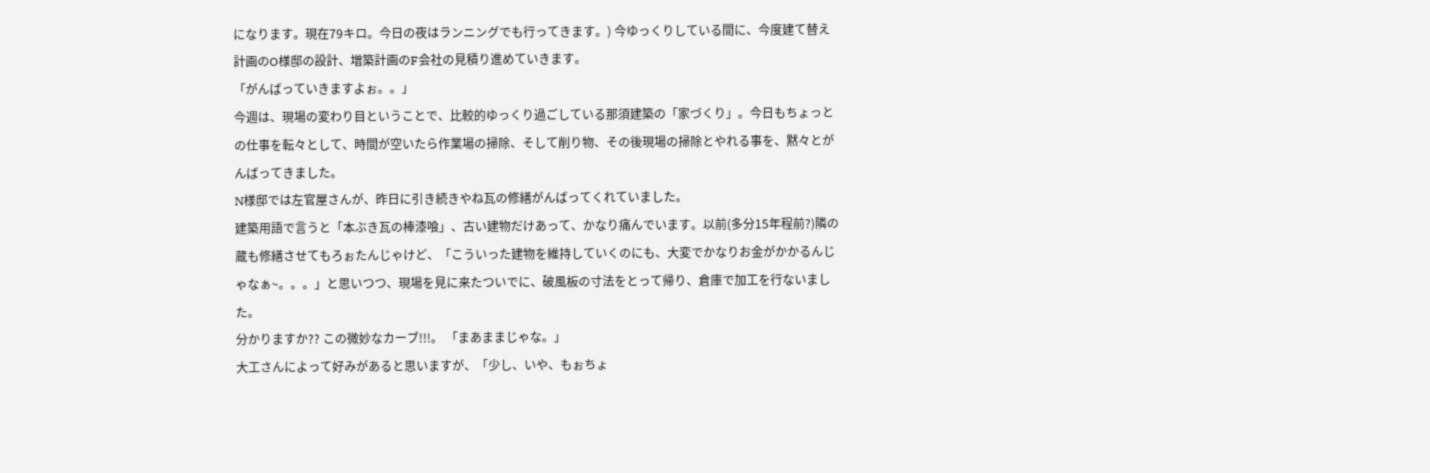になります。現在79キロ。今日の夜はランニングでも行ってきます。) 今ゆっくりしている間に、今度建て替え計画のO様邸の設計、増築計画のF会社の見積り進めていきます。
「がんばっていきますよぉ。。」
今週は、現場の変わり目ということで、比較的ゆっくり過ごしている那須建築の「家づくり」。今日もちょっとの仕事を転々として、時間が空いたら作業場の掃除、そして削り物、その後現場の掃除とやれる事を、黙々とがんばってきました。
N様邸では左官屋さんが、昨日に引き続きやね瓦の修繕がんばってくれていました。
建築用語で言うと「本ぶき瓦の棒漆喰」、古い建物だけあって、かなり痛んでいます。以前(多分15年程前?)隣の蔵も修繕させてもろぉたんじゃけど、「こういった建物を維持していくのにも、大変でかなりお金がかかるんじゃなぁ~。。。」と思いつつ、現場を見に来たついでに、破風板の寸法をとって帰り、倉庫で加工を行ないました。
分かりますか?? この微妙なカーブ!!!。 「まあままじゃな。」
大工さんによって好みがあると思いますが、「少し、いや、もぉちょ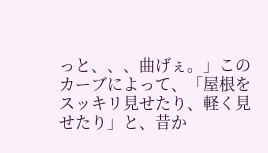っと、、、曲げぇ。」このカーブによって、「屋根をスッキリ見せたり、軽く見せたり」と、昔か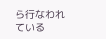ら行なわれている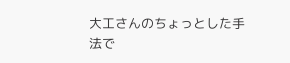大工さんのちょっとした手法で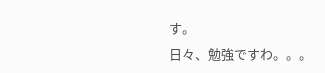す。
日々、勉強ですわ。。。